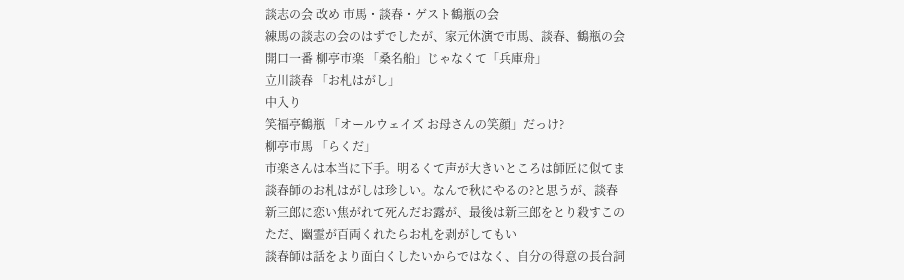談志の会 改め 市馬・談春・ゲスト鶴瓶の会
練馬の談志の会のはずでしたが、家元休演で市馬、談春、鶴瓶の会
開口一番 柳亭市楽 「桑名船」じゃなくて「兵庫舟」
立川談春 「お札はがし」
中入り
笑福亭鶴瓶 「オールウェイズ お母さんの笑顔」だっけ?
柳亭市馬 「らくだ」
市楽さんは本当に下手。明るくて声が大きいところは師匠に似てま
談春師のお札はがしは珍しい。なんで秋にやるの?と思うが、談春
新三郎に恋い焦がれて死んだお露が、最後は新三郎をとり殺すこの
ただ、幽霊が百両くれたらお札を剥がしてもい
談春師は話をより面白くしたいからではなく、自分の得意の長台詞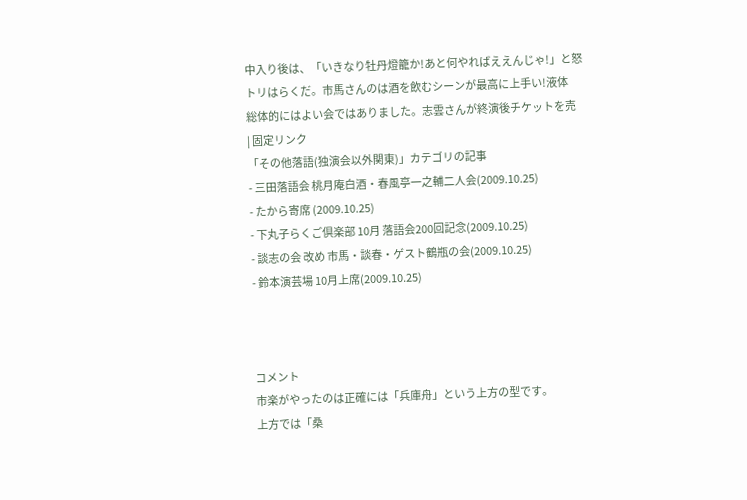中入り後は、「いきなり牡丹燈籠か!あと何やればええんじゃ!」と怒
トリはらくだ。市馬さんのは酒を飲むシーンが最高に上手い!液体
総体的にはよい会ではありました。志雲さんが終演後チケットを売
| 固定リンク
「その他落語(独演会以外関東)」カテゴリの記事
- 三田落語会 桃月庵白酒・春風亭一之輔二人会(2009.10.25)
- たから寄席 (2009.10.25)
- 下丸子らくご倶楽部 10月 落語会200回記念(2009.10.25)
- 談志の会 改め 市馬・談春・ゲスト鶴瓶の会(2009.10.25)
- 鈴本演芸場 10月上席(2009.10.25)



コメント
市楽がやったのは正確には「兵庫舟」という上方の型です。
上方では「桑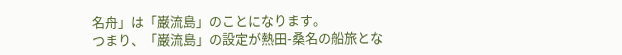名舟」は「巌流島」のことになります。
つまり、「巌流島」の設定が熱田-桑名の船旅とな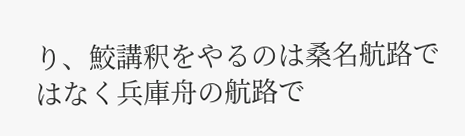り、鮫講釈をやるのは桑名航路ではなく兵庫舟の航路で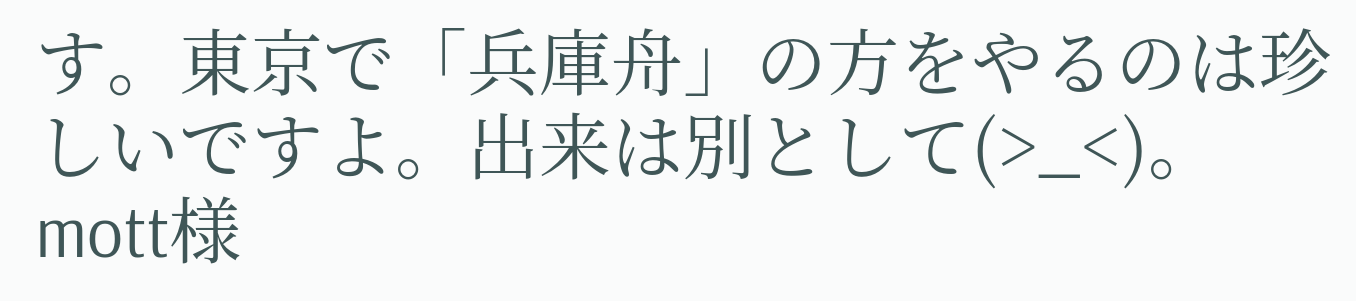す。東京で「兵庫舟」の方をやるのは珍しいですよ。出来は別として(>_<)。
mott様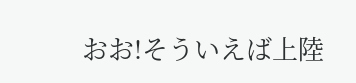おお!そういえば上陸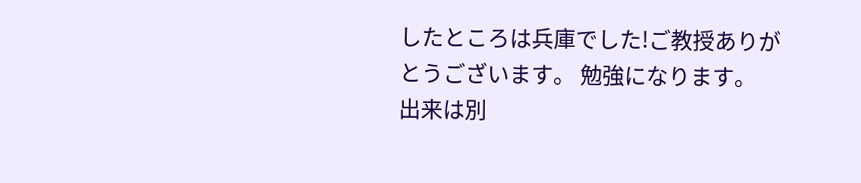したところは兵庫でした!ご教授ありがとうございます。 勉強になります。 出来は別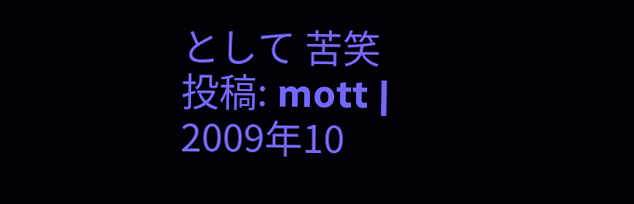として 苦笑
投稿: mott | 2009年10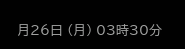月26日 (月) 03時30分